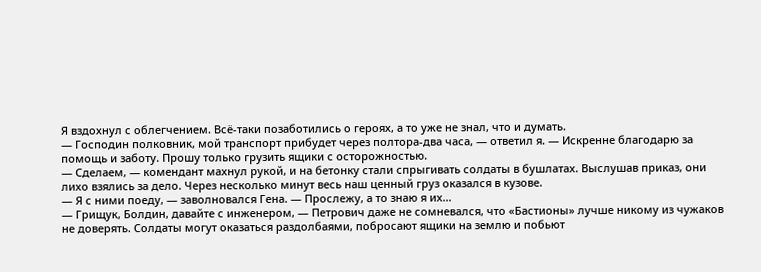Я вздохнул с облегчением. Всё-таки позаботились о героях, а то уже не знал, что и думать.
— Господин полковник, мой транспорт прибудет через полтора-два часа, — ответил я. — Искренне благодарю за помощь и заботу. Прошу только грузить ящики с осторожностью.
— Сделаем, — комендант махнул рукой, и на бетонку стали спрыгивать солдаты в бушлатах. Выслушав приказ, они лихо взялись за дело. Через несколько минут весь наш ценный груз оказался в кузове.
— Я с ними поеду, — заволновался Гена. — Прослежу, а то знаю я их…
— Грищук, Болдин, давайте с инженером, — Петрович даже не сомневался, что «Бастионы» лучше никому из чужаков не доверять. Солдаты могут оказаться раздолбаями, побросают ящики на землю и побьют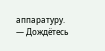аппаратуру. — Дождётесь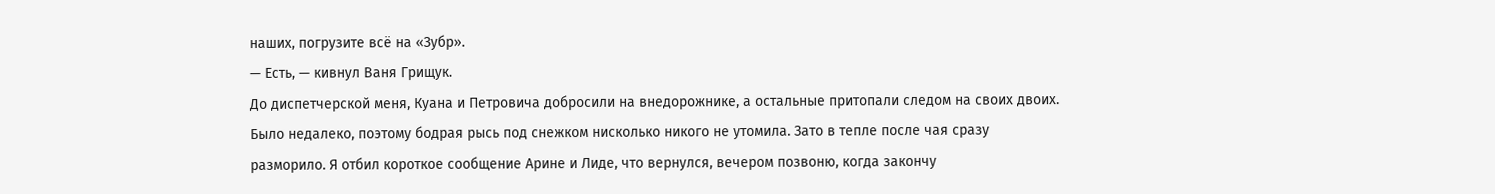наших, погрузите всё на «Зубр».
— Есть, — кивнул Ваня Грищук.
До диспетчерской меня, Куана и Петровича добросили на внедорожнике, а остальные притопали следом на своих двоих. Было недалеко, поэтому бодрая рысь под снежком нисколько никого не утомила. Зато в тепле после чая сразу разморило. Я отбил короткое сообщение Арине и Лиде, что вернулся, вечером позвоню, когда закончу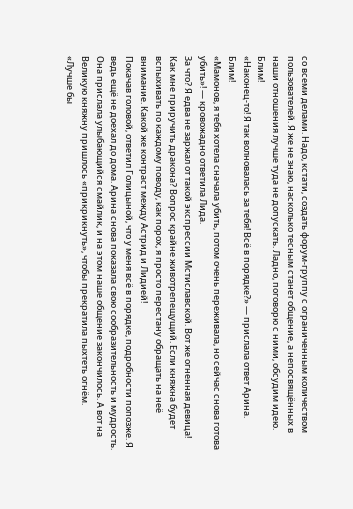со всеми делами. Надо, кстати, создать форум-группу с ограниченным количеством пользователей. Я же не знаю, насколько тесным станет общение, а непосвящённых в наши отношения лучше туда не допускать. Ладно, поговорю с ними, обсудим идею.
Блим!
«Наконец-то! Я так волновалась за тебя! Всё в порядке?» — прислала ответ Арина.
Блим!
«Мамонов, я тебя хотела сначала убить, потом очень переживала, но сейчас снова готова убить»! — кровожадно ответила Лида.
За что? Я едва не заржал от такой экспрессии Мстиславской. Вот же огненная девица! Как мне приручить дракона? Вопрос крайне животрепещущий. Если княжна будет вспыхивать по каждому поводу, как порох, я просто перестану обращать на неё внимание. Какой же контраст между Астрид и Лидией!
Покачав головой, ответил Голицыной, что у меня всё в порядке, подробности попозже. Я ведь ещё не доехал до дома. Арина снова показала свою сообразительность и мудрость. Она прислала улыбающийся смайлик, и на этом наше общение закончилось. А вот на Великую княжну пришлось «прикрикнуть», чтобы прекратила пыхтеть огнём.
«Лучше бы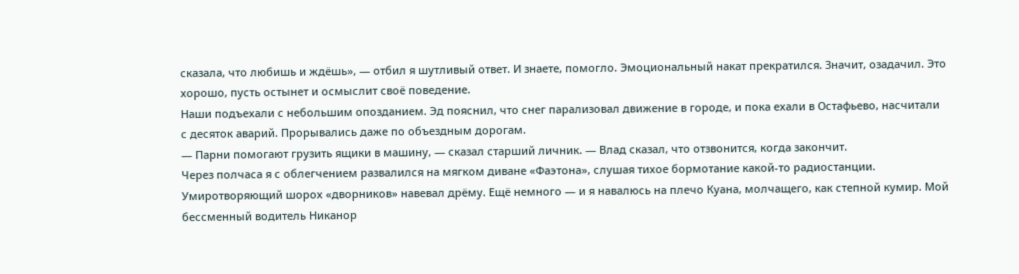сказала, что любишь и ждёшь», — отбил я шутливый ответ. И знаете, помогло. Эмоциональный накат прекратился. Значит, озадачил. Это хорошо, пусть остынет и осмыслит своё поведение.
Наши подъехали с небольшим опозданием. Эд пояснил, что снег парализовал движение в городе, и пока ехали в Остафьево, насчитали с десяток аварий. Прорывались даже по объездным дорогам.
— Парни помогают грузить ящики в машину, — сказал старший личник. — Влад сказал, что отзвонится, когда закончит.
Через полчаса я с облегчением развалился на мягком диване «Фаэтона», слушая тихое бормотание какой-то радиостанции. Умиротворяющий шорох «дворников» навевал дрёму. Ещё немного — и я навалюсь на плечо Куана, молчащего, как степной кумир. Мой бессменный водитель Никанор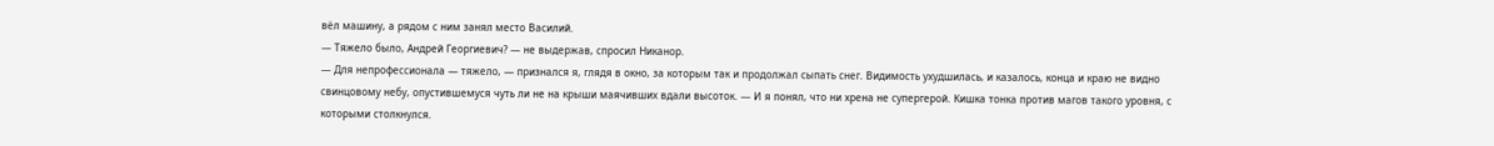вёл машину, а рядом с ним занял место Василий.
— Тяжело было, Андрей Георгиевич? — не выдержав, спросил Никанор.
— Для непрофессионала — тяжело, — признался я, глядя в окно, за которым так и продолжал сыпать снег. Видимость ухудшилась, и казалось, конца и краю не видно свинцовому небу, опустившемуся чуть ли не на крыши маячивших вдали высоток. — И я понял, что ни хрена не супергерой. Кишка тонка против магов такого уровня, с которыми столкнулся.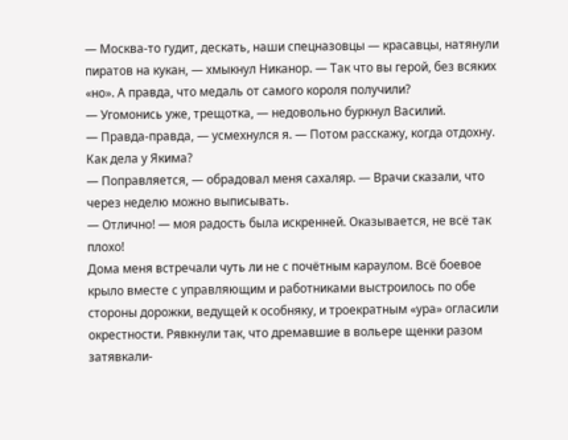— Москва-то гудит, дескать, наши спецназовцы — красавцы, натянули пиратов на кукан, — хмыкнул Никанор. — Так что вы герой, без всяких «но». А правда, что медаль от самого короля получили?
— Угомонись уже, трещотка, — недовольно буркнул Василий.
— Правда-правда, — усмехнулся я. — Потом расскажу, когда отдохну. Как дела у Якима?
— Поправляется, — обрадовал меня сахаляр. — Врачи сказали, что через неделю можно выписывать.
— Отлично! — моя радость была искренней. Оказывается, не всё так плохо!
Дома меня встречали чуть ли не с почётным караулом. Всё боевое крыло вместе с управляющим и работниками выстроилось по обе стороны дорожки, ведущей к особняку, и троекратным «ура» огласили окрестности. Рявкнули так, что дремавшие в вольере щенки разом затявкали-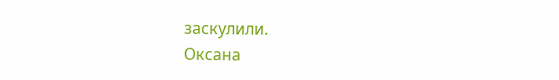заскулили.
Оксана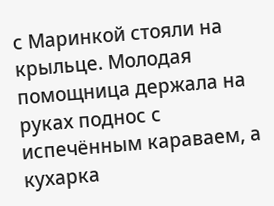с Маринкой стояли на крыльце. Молодая помощница держала на руках поднос с испечённым караваем, а кухарка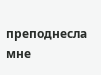преподнесла мне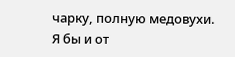чарку, полную медовухи. Я бы и от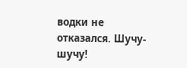водки не отказался. Шучу-шучу!